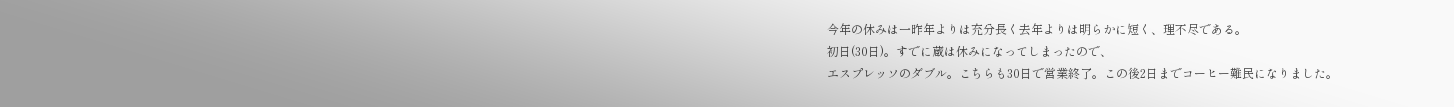今年の休みは一昨年よりは充分長く去年よりは明らかに短く、理不尽である。
初日(30日)。すでに蔵は休みになってしまったので、
エスプレッソのダブル。こちらも30日で営業終了。この後2日までコーヒー難民になりました。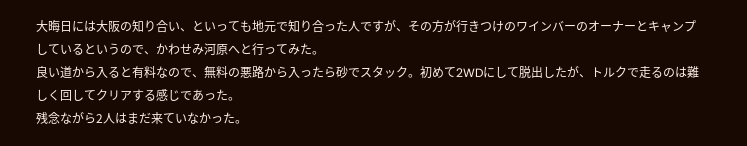大晦日には大阪の知り合い、といっても地元で知り合った人ですが、その方が行きつけのワインバーのオーナーとキャンプしているというので、かわせみ河原へと行ってみた。
良い道から入ると有料なので、無料の悪路から入ったら砂でスタック。初めて2WDにして脱出したが、トルクで走るのは難しく回してクリアする感じであった。
残念ながら2人はまだ来ていなかった。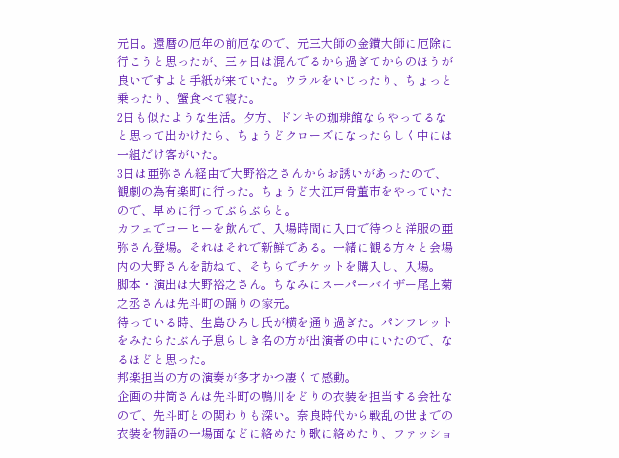元日。還暦の厄年の前厄なので、元三大師の金鑚大師に厄除に行こうと思ったが、三ヶ日は混んでるから過ぎてからのほうが良いですよと手紙が来ていた。ウラルをいじったり、ちょっと乗ったり、蟹食べて寝た。
2日も似たような生活。夕方、ドンキの珈琲館ならやってるなと思って出かけたら、ちょうどクローズになったらしく中には一組だけ客がいた。
3日は亜弥さん経由で大野裕之さんからお誘いがあったので、観劇の為有楽町に行った。ちょうど大江戸骨董市をやっていたので、早めに行ってぶらぶらと。
カフェでコーヒーを飲んで、入場時間に入口で待つと洋服の亜弥さん登場。それはそれで新鮮である。一緒に観る方々と会場内の大野さんを訪ねて、そちらでチケットを購入し、入場。
脚本・演出は大野裕之さん。ちなみにスーパーバイザー尾上菊之丞さんは先斗町の踊りの家元。
待っている時、生島ひろし氏が横を通り過ぎた。パンフレットをみたらたぶん子息らしき名の方が出演者の中にいたので、なるほどと思った。
邦楽担当の方の演奏が多才かつ凄くて感動。
企画の井筒さんは先斗町の鴨川をどりの衣装を担当する会社なので、先斗町との関わりも深い。奈良時代から戦乱の世までの衣装を物語の一場面などに絡めたり歌に絡めたり、ファッショ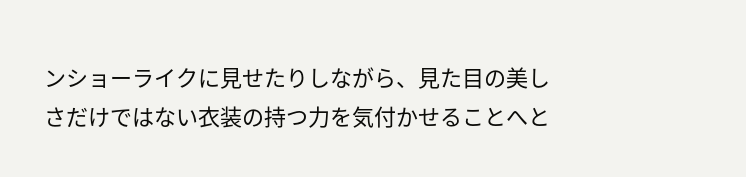ンショーライクに見せたりしながら、見た目の美しさだけではない衣装の持つ力を気付かせることへと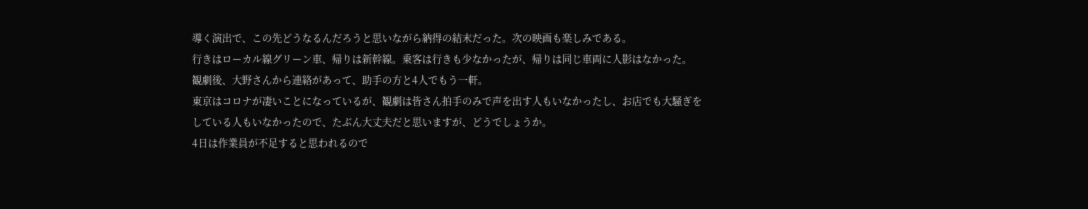導く演出で、この先どうなるんだろうと思いながら納得の結末だった。次の映画も楽しみである。
行きはローカル線グリーン車、帰りは新幹線。乗客は行きも少なかったが、帰りは同じ車両に人影はなかった。
観劇後、大野さんから連絡があって、助手の方と4人でもう一軒。
東京はコロナが凄いことになっているが、観劇は皆さん拍手のみで声を出す人もいなかったし、お店でも大騒ぎをしている人もいなかったので、たぶん大丈夫だと思いますが、どうでしょうか。
4日は作業員が不足すると思われるので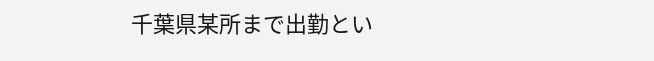千葉県某所まで出勤とい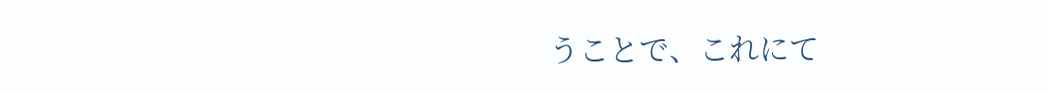うことで、これにて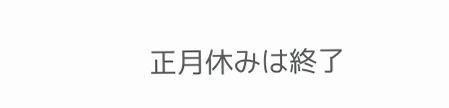正月休みは終了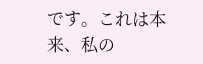です。これは本来、私の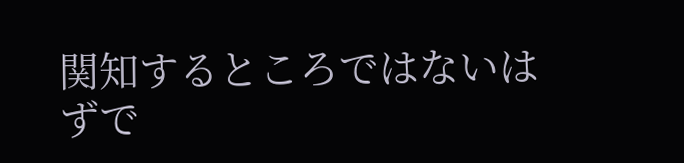関知するところではないはずで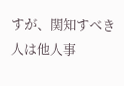すが、関知すべき人は他人事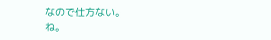なので仕方ない。
ね。